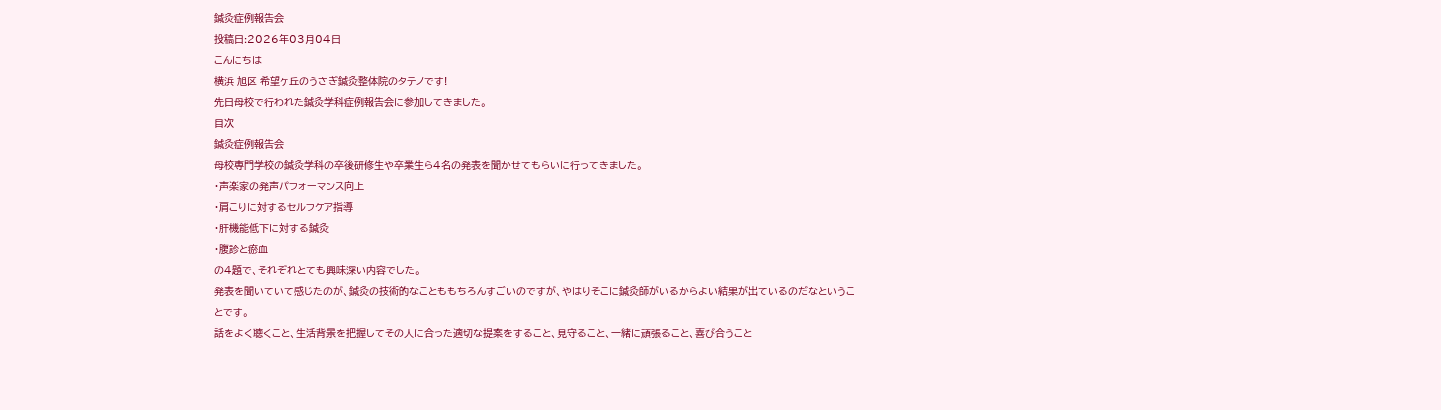鍼灸症例報告会
投稿日:2026年03月04日
こんにちは
横浜 旭区 希望ヶ丘のうさぎ鍼灸整体院のタテノです!
先日母校で行われた鍼灸学科症例報告会に参加してきました。
目次
鍼灸症例報告会
母校専門学校の鍼灸学科の卒後研修生や卒業生ら4名の発表を聞かせてもらいに行ってきました。
・声楽家の発声パフォーマンス向上
・肩こりに対するセルフケア指導
・肝機能低下に対する鍼灸
・腹診と瘀血
の4題で、それぞれとても興味深い内容でした。
発表を聞いていて感じたのが、鍼灸の技術的なことももちろんすごいのですが、やはりそこに鍼灸師がいるからよい結果が出ているのだなということです。
話をよく聴くこと、生活背景を把握してその人に合った適切な提案をすること、見守ること、一緒に頑張ること、喜び合うこと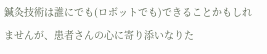鍼灸技術は誰にでも(ロボットでも)できることかもしれませんが、患者さんの心に寄り添いなりた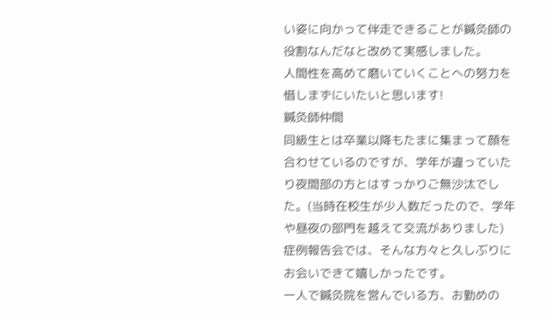い姿に向かって伴走できることが鍼灸師の役割なんだなと改めて実感しました。
人間性を高めて磨いていくことへの努力を惜しまずにいたいと思います!
鍼灸師仲間
同級生とは卒業以降もたまに集まって顔を合わせているのですが、学年が違っていたり夜間部の方とはすっかりご無沙汰でした。(当時在校生が少人数だったので、学年や昼夜の部門を越えて交流がありました)
症例報告会では、そんな方々と久しぶりにお会いできて嬉しかったです。
一人で鍼灸院を営んでいる方、お勤めの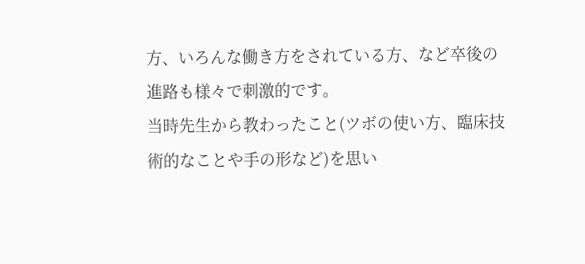方、いろんな働き方をされている方、など卒後の進路も様々で刺激的です。
当時先生から教わったこと(ツボの使い方、臨床技術的なことや手の形など)を思い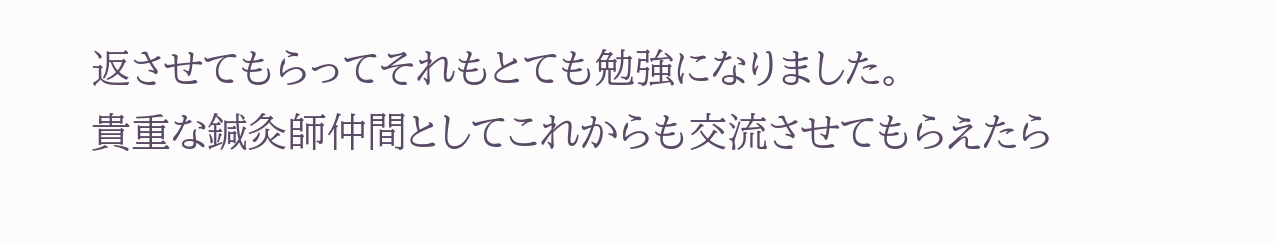返させてもらってそれもとても勉強になりました。
貴重な鍼灸師仲間としてこれからも交流させてもらえたら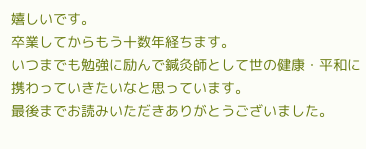嬉しいです。
卒業してからもう十数年経ちます。
いつまでも勉強に励んで鍼灸師として世の健康・平和に携わっていきたいなと思っています。
最後までお読みいただきありがとうございました。